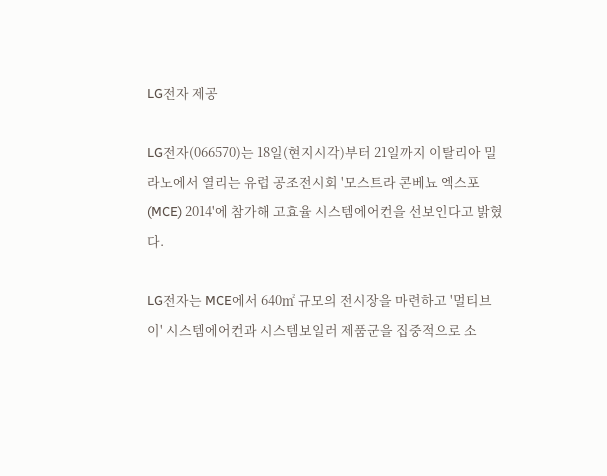LG전자 제공

LG전자(066570)는 18일(현지시각)부터 21일까지 이탈리아 밀라노에서 열리는 유럽 공조전시회 '모스트라 콘베뇨 엑스포(MCE) 2014'에 참가해 고효율 시스템에어컨을 선보인다고 밝혔다.

LG전자는 MCE에서 640㎡ 규모의 전시장을 마련하고 '멀티브이' 시스템에어컨과 시스템보일러 제품군을 집중적으로 소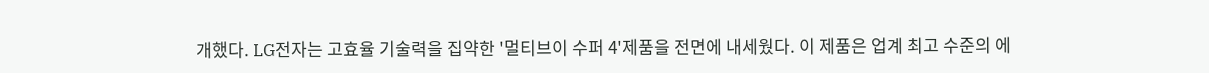개했다. LG전자는 고효율 기술력을 집약한 '멀티브이 수퍼 4'제품을 전면에 내세웠다. 이 제품은 업계 최고 수준의 에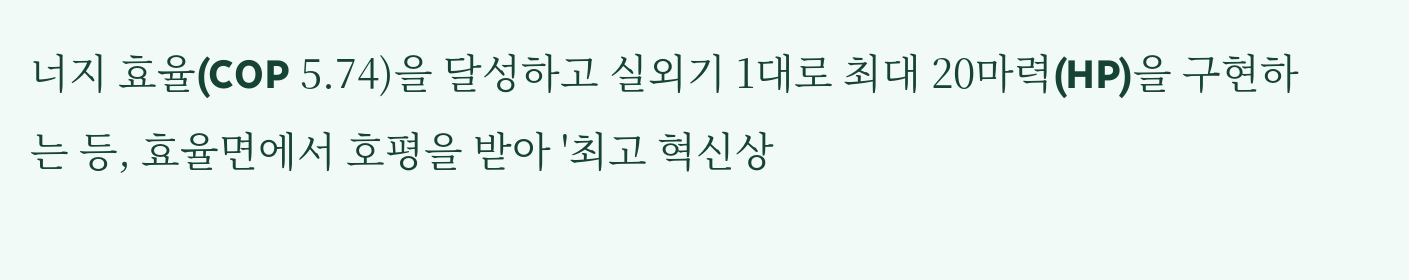너지 효율(COP 5.74)을 달성하고 실외기 1대로 최대 20마력(HP)을 구현하는 등, 효율면에서 호평을 받아 '최고 혁신상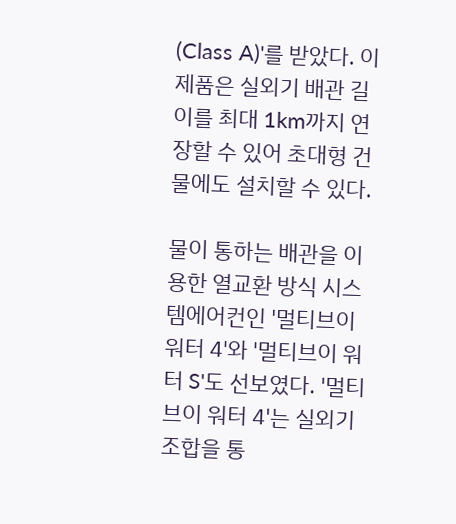(Class A)'를 받았다. 이 제품은 실외기 배관 길이를 최대 1km까지 연장할 수 있어 초대형 건물에도 설치할 수 있다.

물이 통하는 배관을 이용한 열교환 방식 시스템에어컨인 '멀티브이 워터 4'와 '멀티브이 워터 S'도 선보였다. '멀티브이 워터 4'는 실외기 조합을 통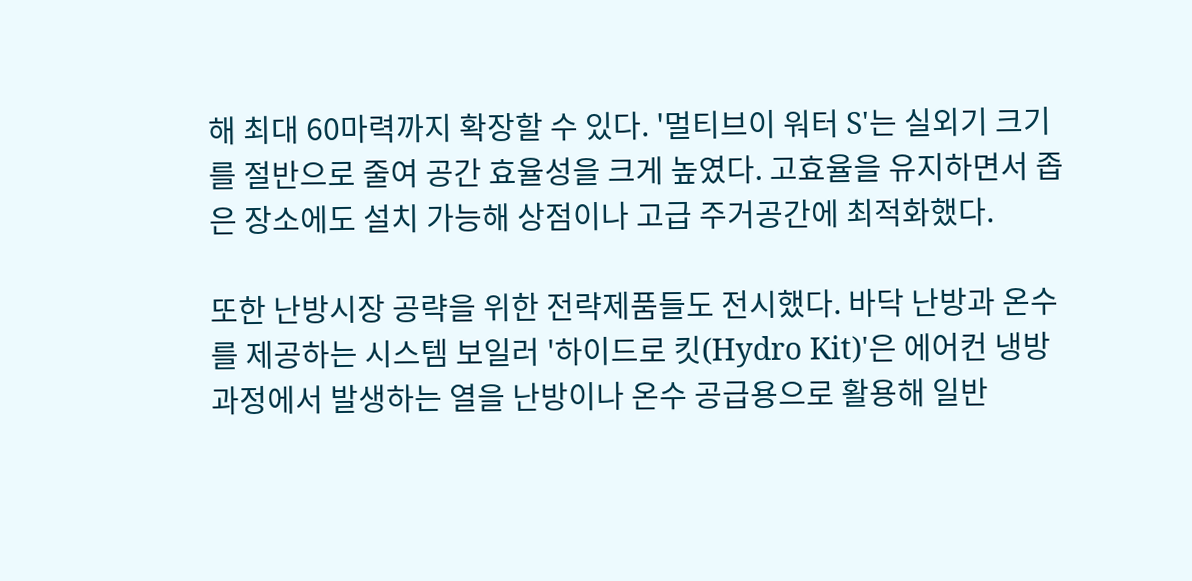해 최대 60마력까지 확장할 수 있다. '멀티브이 워터 S'는 실외기 크기를 절반으로 줄여 공간 효율성을 크게 높였다. 고효율을 유지하면서 좁은 장소에도 설치 가능해 상점이나 고급 주거공간에 최적화했다.

또한 난방시장 공략을 위한 전략제품들도 전시했다. 바닥 난방과 온수를 제공하는 시스템 보일러 '하이드로 킷(Hydro Kit)'은 에어컨 냉방 과정에서 발생하는 열을 난방이나 온수 공급용으로 활용해 일반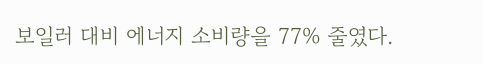보일러 대비 에너지 소비량을 77% 줄였다.